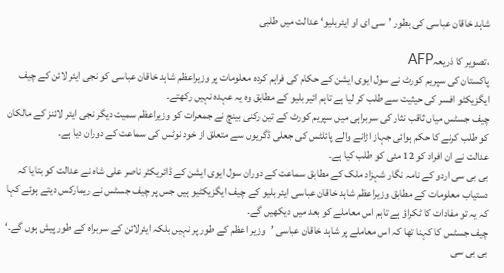شاہد خاقان عباسی کی بطور ’سی ای او ایئربلیو‘ عدالت میں طلبی

،تصویر کا ذریعہAFP
پاکستان کی سپریم کورٹ نے سول ایوی ایشن کے حکام کی فراہم کردہ معلومات پر وزیراعظم شاہد خاقان عباسی کو نجی ایئر لائن کے چیف ایگزیکٹو افسر کی حیثیت سے طلب کر لیا ہے تاہم ائیر بلیو کے مطابق وہ یہ عہدہ نہیں رکھتے۔
چیف جسٹس میاں ثاقب نثار کی سربراہی میں سپریم کورٹ کے تین رکنی بینچ نے جمعرات کو وزیراعظم سمیت دیگر نجی ایئر لائنز کے مالکان کو طلب کرنے کا حکم ہوائی جہاز اڑانے والے پائلٹس کی جعلی ڈگریوں سے متعلق از خود نوٹس کی سماعت کے دوران دیا ہے۔
عدالت نے ان افراد کو 12 مئی کو طلب کیا ہے۔
بی بی سی اردو کے نامہ نگار شہزاد ملک کے مطابق سماعت کے دوران سول ایوی ایشن کے ڈائریکٹر ناصر علی شاہ نے عدالت کو بتایا کہ دستیاب معلومات کے مطابق وزیراعظم شاہد خاقان عباسی ایئر بلیو کے چیف ایگزیکٹیو ہیں جس پر چیف جسٹس نے ریمارکس دیتے ہوئے کہا کہ یہ تو مفادات کا ٹکراؤ ہے تاہم اس معاملے کو بعد میں دیکھیں گے۔
چیف جسٹس کا کہنا تھا کہ اس معاملے پر شاہد خاقان عباسی ’وزیر اعظم کے طور پر نہیں بلکہ ایئرلائن کے سربراہ کے طور پیش ہوں گے۔‘
بی بی سی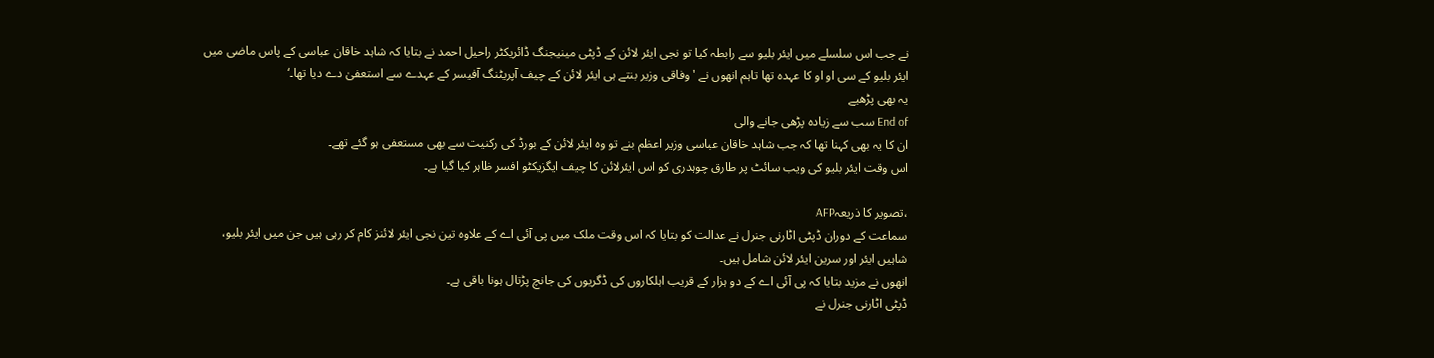نے جب اس سلسلے میں ایئر بلیو سے رابطہ کیا تو نجی ایئر لائن کے ڈپٹی مینیجنگ ڈائریکٹر راحیل احمد نے بتایا کہ شاہد خاقان عباسی کے پاس ماضی میں ایئر بلیو کے سی او او کا عہدہ تھا تاہم انھوں نے 'وفاقی وزیر بنتے ہی ایئر لائن کے چیف آپریٹنگ آفیسر کے عہدے سے استعفیٰ دے دیا تھا۔‘
یہ بھی پڑھیے
End of سب سے زیادہ پڑھی جانے والی
ان کا یہ بھی کہنا تھا کہ جب شاہد خاقان عباسی وزیر اعظم بنے تو وہ ایئر لائن کے بورڈ کی رکنیت سے بھی مستعفی ہو گئے تھے۔
اس وقت ایئر بلیو کی ویب سائٹ پر طارق چوہدری کو اس ایئرلائن کا چیف ایگزیکٹو افسر ظاہر کیا گیا ہے۔

،تصویر کا ذریعہAFP
سماعت کے دوران ڈپٹی اٹارنی جنرل نے عدالت کو بتایا کہ اس وقت ملک میں پی آئی اے کے علاوہ تین نجی ایئر لائنز کام کر رہی ہیں جن میں ایئر بلیو، شاہیں ایئر اور سرین ایئر لائن شامل ہیں۔
انھوں نے مزید بتایا کہ پی آئی اے کے دو ہزار کے قریب اہلکاروں کی ڈگریوں کی جانچ پڑتال ہونا باقی ہے۔
ڈپٹی اٹارنی جنرل نے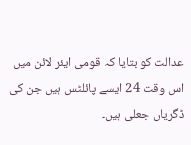عدالت کو بتایا کہ قومی ایئر لائن میں اس وقت 24 ایسے پائلٹس ہیں جن کی ڈگریاں جعلی ہیں۔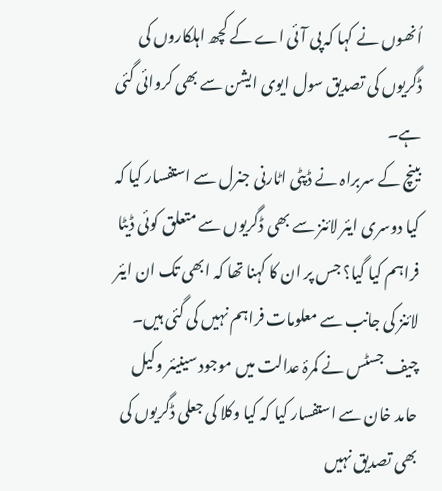اُنھوں نے کہا کہ پی آئی اے کے کچھ اہلکاروں کی ڈگریوں کی تصدیق سول ایوی ایشن سے بھی کروائی گئی ہے۔
بینچ کے سربراہ نے ڈپٹی اٹارنی جنرل سے استفسار کیا کہ کیا دوسری ایئر لائنز سے بھی ڈگریوں سے متعلق کوئی ڈیٹا فراہم کیا گیا؟ جس پر ان کا کہنا تھا کہ ابھی تک ان ایئر لائنز کی جانب سے معلومات فراہم نہیں کی گئی ہیں۔
چیف جسٹس نے کمرۂ عدالت میں موجود سینیئر وکیل حامد خان سے استفسار کیا کہ کیا وکلا کی جعلی ڈگریوں کی بھی تصدیق نہیں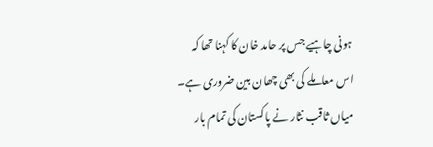ہونی چاہیے جس پر حامد خان کا کہنا تھا کہ اس معاملے کی بھی چھان بین ضروری ہے۔
میاں ثاقب نثار نے پاکستان کی تمام بار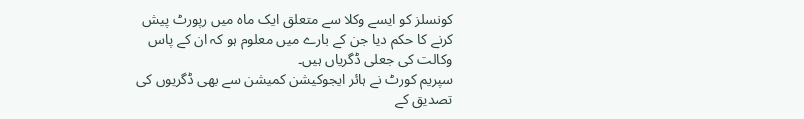کونسلز کو ایسے وکلا سے متعلق ایک ماہ میں رپورٹ پیش کرنے کا حکم دیا جن کے بارے میں معلوم ہو کہ ان کے پاس وکالت کی جعلی ڈگریاں ہیں۔
سپریم کورٹ نے ہائر ایجوکیشن کمیشن سے بھی ڈگریوں کی تصدیق کے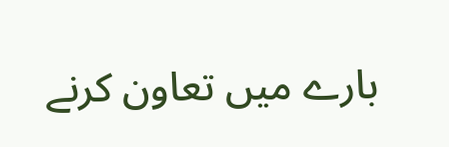بارے میں تعاون کرنے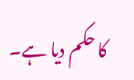کا حکم دیا ہے۔